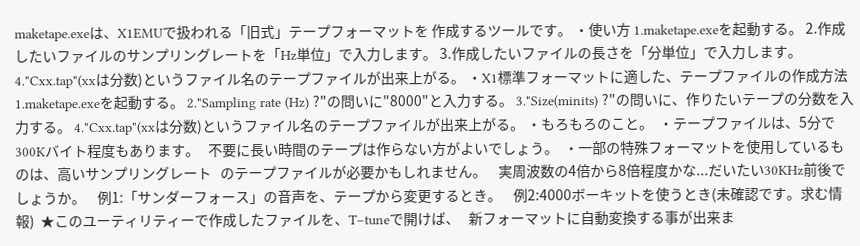maketape.exeは、X1EMUで扱われる「旧式」テープフォーマットを 作成するツールです。 ・使い方 1.maketape.exeを起動する。 2.作成したいファイルのサンプリングレートを「Hz単位」で入力します。 3.作成したいファイルの長さを「分単位」で入力します。 4."Cxx.tap"(xxは分数)というファイル名のテープファイルが出来上がる。 ・X1標準フォーマットに適した、テープファイルの作成方法 1.maketape.exeを起動する。 2."Sampling rate (Hz) ?"の問いに"8000"と入力する。 3."Size(minits) ?"の問いに、作りたいテープの分数を入力する。 4."Cxx.tap"(xxは分数)というファイル名のテープファイルが出来上がる。 ・もろもろのこと。  ・テープファイルは、5分で300Kバイト程度もあります。   不要に長い時間のテープは作らない方がよいでしょう。  ・一部の特殊フォーマットを使用しているものは、高いサンプリングレート   のテープファイルが必要かもしれません。    実周波数の4倍から8倍程度かな...だいたい30KHz前後でしょうか。    例1:「サンダーフォース」の音声を、テープから変更するとき。    例2:4000ボーキットを使うとき(未確認です。求む情報)  ★このユーティリティーで作成したファイルを、T−tuneで開けば、   新フォーマットに自動変換する事が出来ま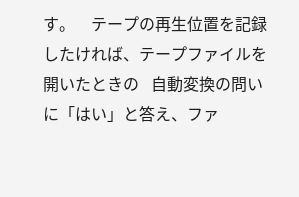す。    テープの再生位置を記録したければ、テープファイルを開いたときの   自動変換の問いに「はい」と答え、ファ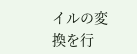イルの変換を行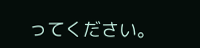ってください。